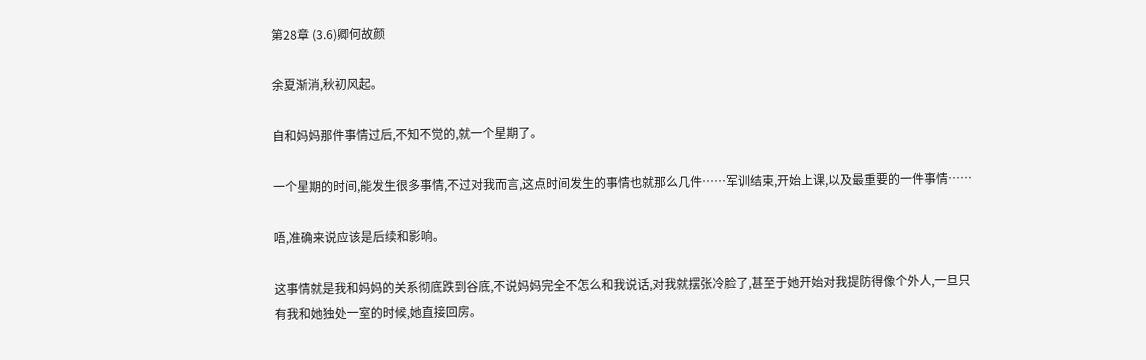第28章 (3.6)卿何故颜

余夏渐消,秋初风起。

自和妈妈那件事情过后,不知不觉的,就一个星期了。

一个星期的时间,能发生很多事情,不过对我而言,这点时间发生的事情也就那么几件……军训结束,开始上课,以及最重要的一件事情……

唔,准确来说应该是后续和影响。

这事情就是我和妈妈的关系彻底跌到谷底,不说妈妈完全不怎么和我说话,对我就摆张冷脸了,甚至于她开始对我提防得像个外人,一旦只有我和她独处一室的时候,她直接回房。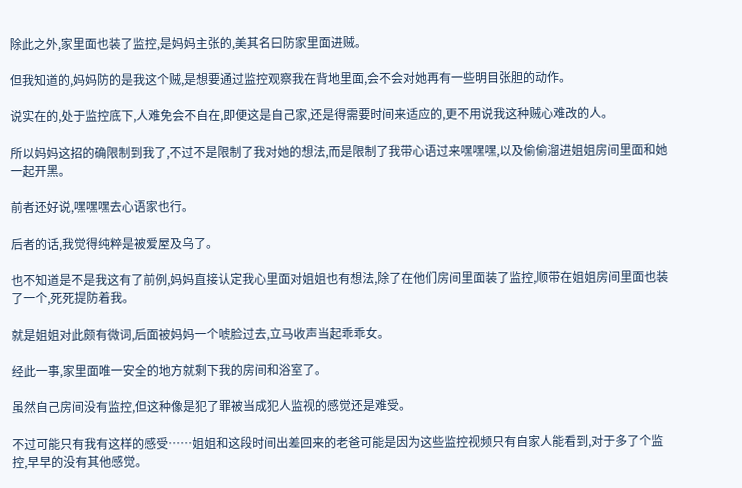除此之外,家里面也装了监控,是妈妈主张的,美其名曰防家里面进贼。

但我知道的,妈妈防的是我这个贼,是想要通过监控观察我在背地里面,会不会对她再有一些明目张胆的动作。

说实在的,处于监控底下,人难免会不自在,即便这是自己家,还是得需要时间来适应的,更不用说我这种贼心难改的人。

所以妈妈这招的确限制到我了,不过不是限制了我对她的想法,而是限制了我带心语过来嘿嘿嘿,以及偷偷溜进姐姐房间里面和她一起开黑。

前者还好说,嘿嘿嘿去心语家也行。

后者的话,我觉得纯粹是被爱屋及乌了。

也不知道是不是我这有了前例,妈妈直接认定我心里面对姐姐也有想法,除了在他们房间里面装了监控,顺带在姐姐房间里面也装了一个,死死提防着我。

就是姐姐对此颇有微词,后面被妈妈一个唬脸过去,立马收声当起乖乖女。

经此一事,家里面唯一安全的地方就剩下我的房间和浴室了。

虽然自己房间没有监控,但这种像是犯了罪被当成犯人监视的感觉还是难受。

不过可能只有我有这样的感受……姐姐和这段时间出差回来的老爸可能是因为这些监控视频只有自家人能看到,对于多了个监控,早早的没有其他感觉。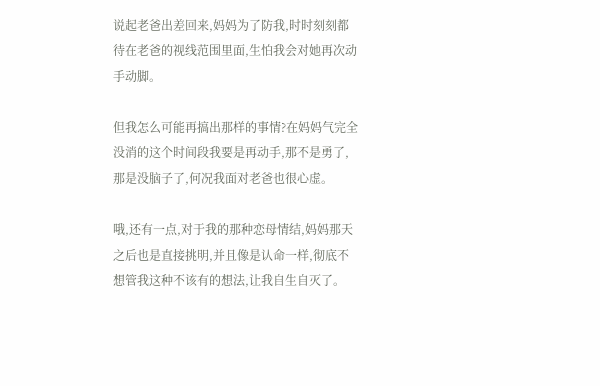说起老爸出差回来,妈妈为了防我,时时刻刻都待在老爸的视线范围里面,生怕我会对她再次动手动脚。

但我怎么可能再搞出那样的事情?在妈妈气完全没消的这个时间段我要是再动手,那不是勇了,那是没脑子了,何况我面对老爸也很心虚。

哦,还有一点,对于我的那种恋母情结,妈妈那天之后也是直接挑明,并且像是认命一样,彻底不想管我这种不该有的想法,让我自生自灭了。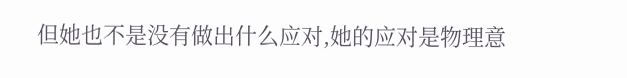但她也不是没有做出什么应对,她的应对是物理意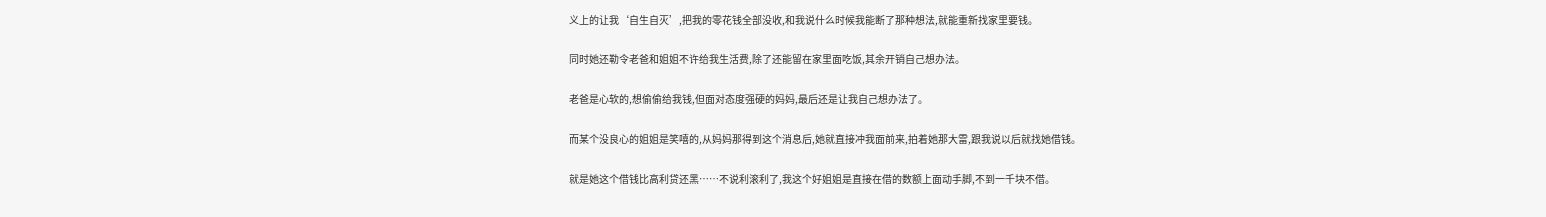义上的让我‘自生自灭’,把我的零花钱全部没收,和我说什么时候我能断了那种想法,就能重新找家里要钱。

同时她还勒令老爸和姐姐不许给我生活费,除了还能留在家里面吃饭,其余开销自己想办法。

老爸是心软的,想偷偷给我钱,但面对态度强硬的妈妈,最后还是让我自己想办法了。

而某个没良心的姐姐是笑嘻的,从妈妈那得到这个消息后,她就直接冲我面前来,拍着她那大雷,跟我说以后就找她借钱。

就是她这个借钱比高利贷还黑……不说利滚利了,我这个好姐姐是直接在借的数额上面动手脚,不到一千块不借。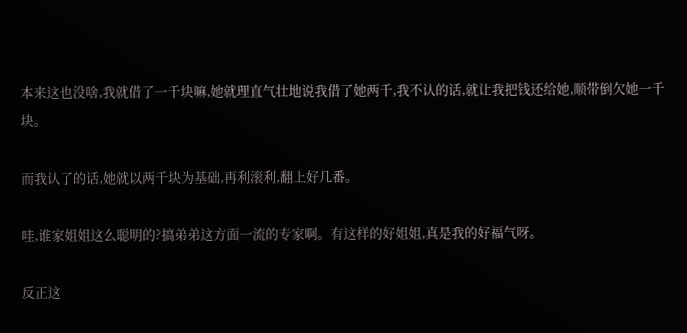本来这也没啥,我就借了一千块嘛,她就理直气壮地说我借了她两千,我不认的话,就让我把钱还给她,顺带倒欠她一千块。

而我认了的话,她就以两千块为基础,再利滚利,翻上好几番。

哇,谁家姐姐这么聪明的?搞弟弟这方面一流的专家啊。有这样的好姐姐,真是我的好福气呀。

反正这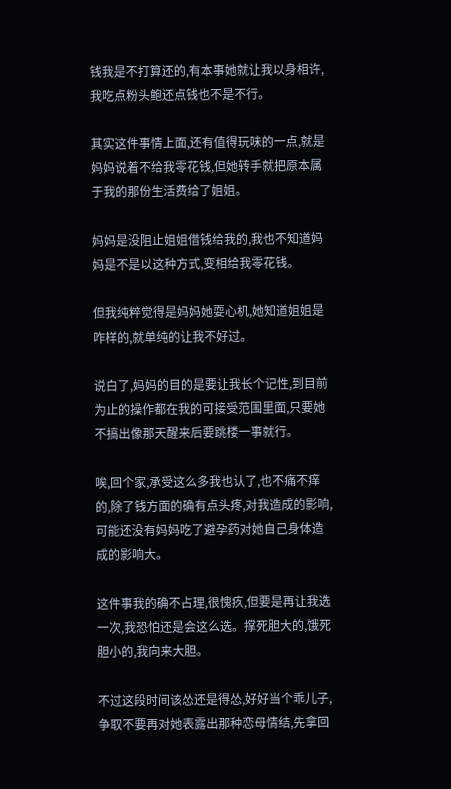钱我是不打算还的,有本事她就让我以身相许,我吃点粉头鲍还点钱也不是不行。

其实这件事情上面,还有值得玩味的一点,就是妈妈说着不给我零花钱,但她转手就把原本属于我的那份生活费给了姐姐。

妈妈是没阻止姐姐借钱给我的,我也不知道妈妈是不是以这种方式,变相给我零花钱。

但我纯粹觉得是妈妈她耍心机,她知道姐姐是咋样的,就单纯的让我不好过。

说白了,妈妈的目的是要让我长个记性,到目前为止的操作都在我的可接受范围里面,只要她不搞出像那天醒来后要跳楼一事就行。

唉,回个家,承受这么多我也认了,也不痛不痒的,除了钱方面的确有点头疼,对我造成的影响,可能还没有妈妈吃了避孕药对她自己身体造成的影响大。

这件事我的确不占理,很愧疚,但要是再让我选一次,我恐怕还是会这么选。撑死胆大的,饿死胆小的,我向来大胆。

不过这段时间该怂还是得怂,好好当个乖儿子,争取不要再对她表露出那种恋母情结,先拿回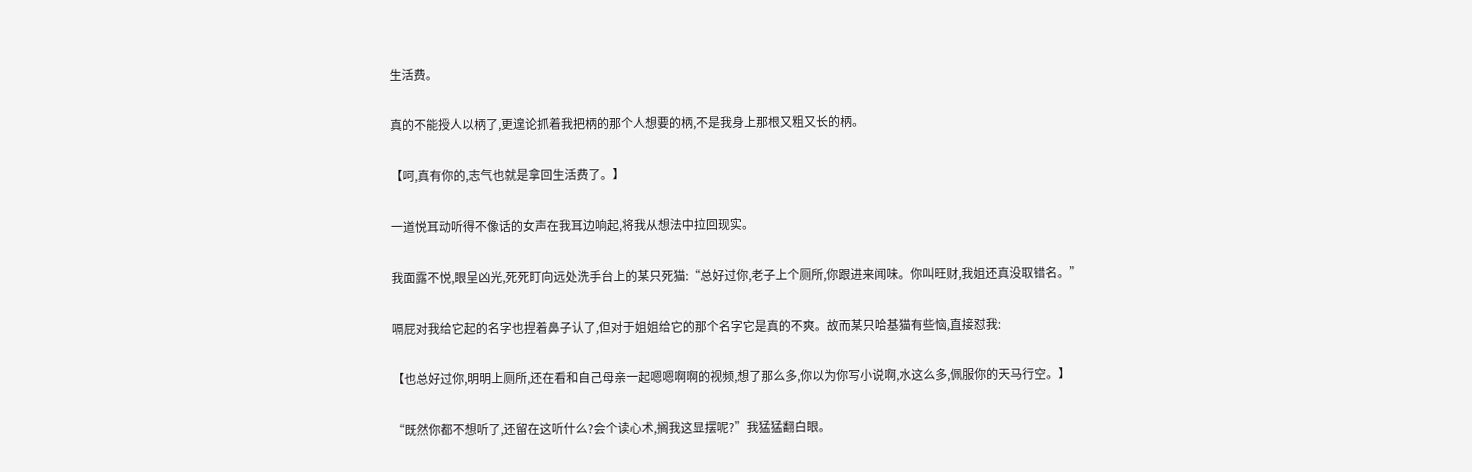生活费。

真的不能授人以柄了,更遑论抓着我把柄的那个人想要的柄,不是我身上那根又粗又长的柄。

【呵,真有你的,志气也就是拿回生活费了。】

一道悦耳动听得不像话的女声在我耳边响起,将我从想法中拉回现实。

我面露不悦,眼呈凶光,死死盯向远处洗手台上的某只死猫:“总好过你,老子上个厕所,你跟进来闻味。你叫旺财,我姐还真没取错名。”

嗝屁对我给它起的名字也捏着鼻子认了,但对于姐姐给它的那个名字它是真的不爽。故而某只哈基猫有些恼,直接怼我:

【也总好过你,明明上厕所,还在看和自己母亲一起嗯嗯啊啊的视频,想了那么多,你以为你写小说啊,水这么多,佩服你的天马行空。】

“既然你都不想听了,还留在这听什么?会个读心术,搁我这显摆呢?”我猛猛翻白眼。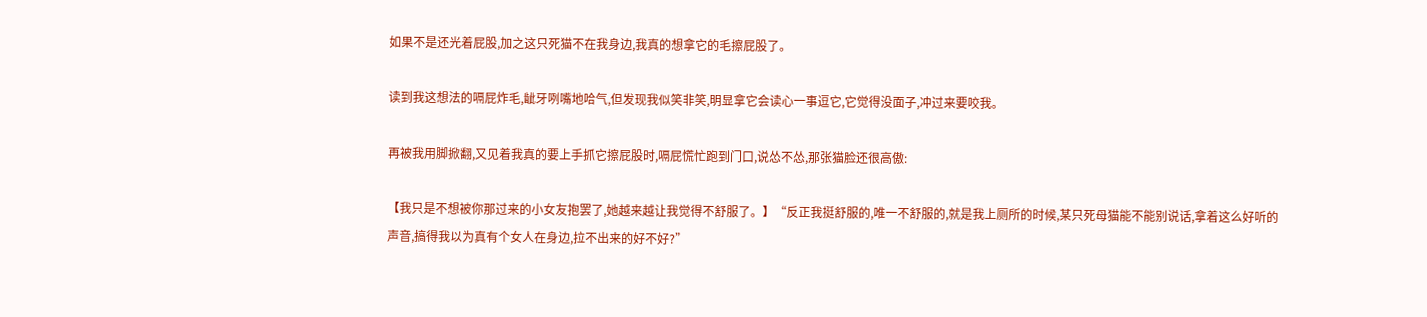如果不是还光着屁股,加之这只死猫不在我身边,我真的想拿它的毛擦屁股了。

读到我这想法的嗝屁炸毛,龇牙咧嘴地哈气,但发现我似笑非笑,明显拿它会读心一事逗它,它觉得没面子,冲过来要咬我。

再被我用脚掀翻,又见着我真的要上手抓它擦屁股时,嗝屁慌忙跑到门口,说怂不怂,那张猫脸还很高傲:

【我只是不想被你那过来的小女友抱罢了,她越来越让我觉得不舒服了。】“反正我挺舒服的,唯一不舒服的,就是我上厕所的时候,某只死母猫能不能别说话,拿着这么好听的声音,搞得我以为真有个女人在身边,拉不出来的好不好?”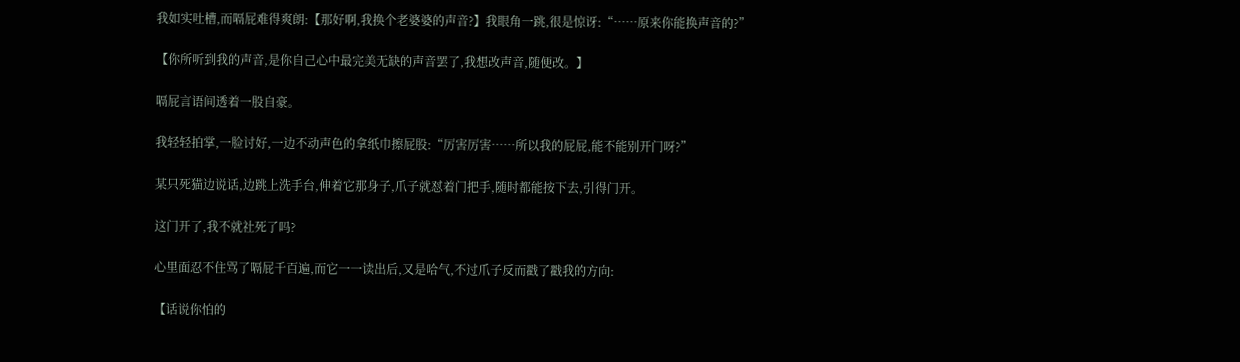我如实吐槽,而嗝屁难得爽朗:【那好啊,我换个老婆婆的声音?】我眼角一跳,很是惊讶:“……原来你能换声音的?”

【你所听到我的声音,是你自己心中最完美无缺的声音罢了,我想改声音,随便改。】

嗝屁言语间透着一股自豪。

我轻轻拍掌,一脸讨好,一边不动声色的拿纸巾擦屁股:“厉害厉害……所以我的屁屁,能不能别开门呀?”

某只死猫边说话,边跳上洗手台,伸着它那身子,爪子就怼着门把手,随时都能按下去,引得门开。

这门开了,我不就社死了吗?

心里面忍不住骂了嗝屁千百遍,而它一一读出后,又是哈气,不过爪子反而戳了戳我的方向:

【话说你怕的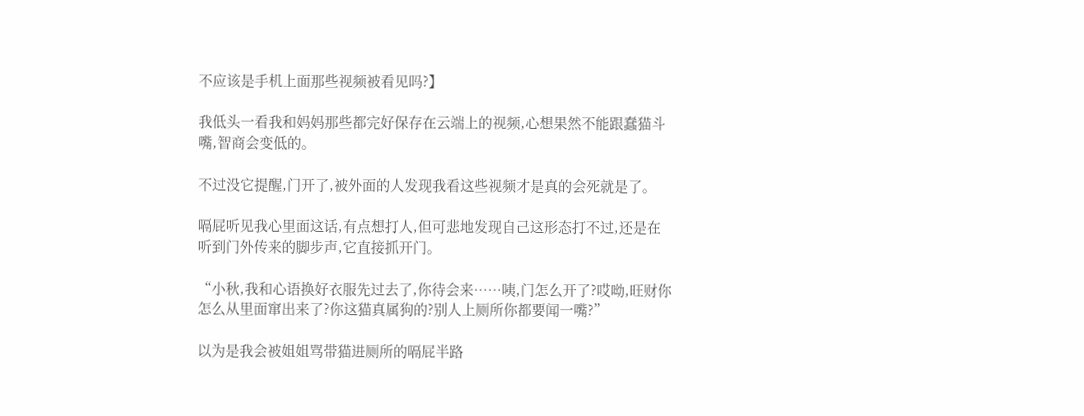不应该是手机上面那些视频被看见吗?】

我低头一看我和妈妈那些都完好保存在云端上的视频,心想果然不能跟蠢猫斗嘴,智商会变低的。

不过没它提醒,门开了,被外面的人发现我看这些视频才是真的会死就是了。

嗝屁听见我心里面这话,有点想打人,但可悲地发现自己这形态打不过,还是在听到门外传来的脚步声,它直接抓开门。

“小秋,我和心语换好衣服先过去了,你待会来……咦,门怎么开了?哎呦,旺财你怎么从里面窜出来了?你这猫真属狗的?别人上厕所你都要闻一嘴?”

以为是我会被姐姐骂带猫进厕所的嗝屁半路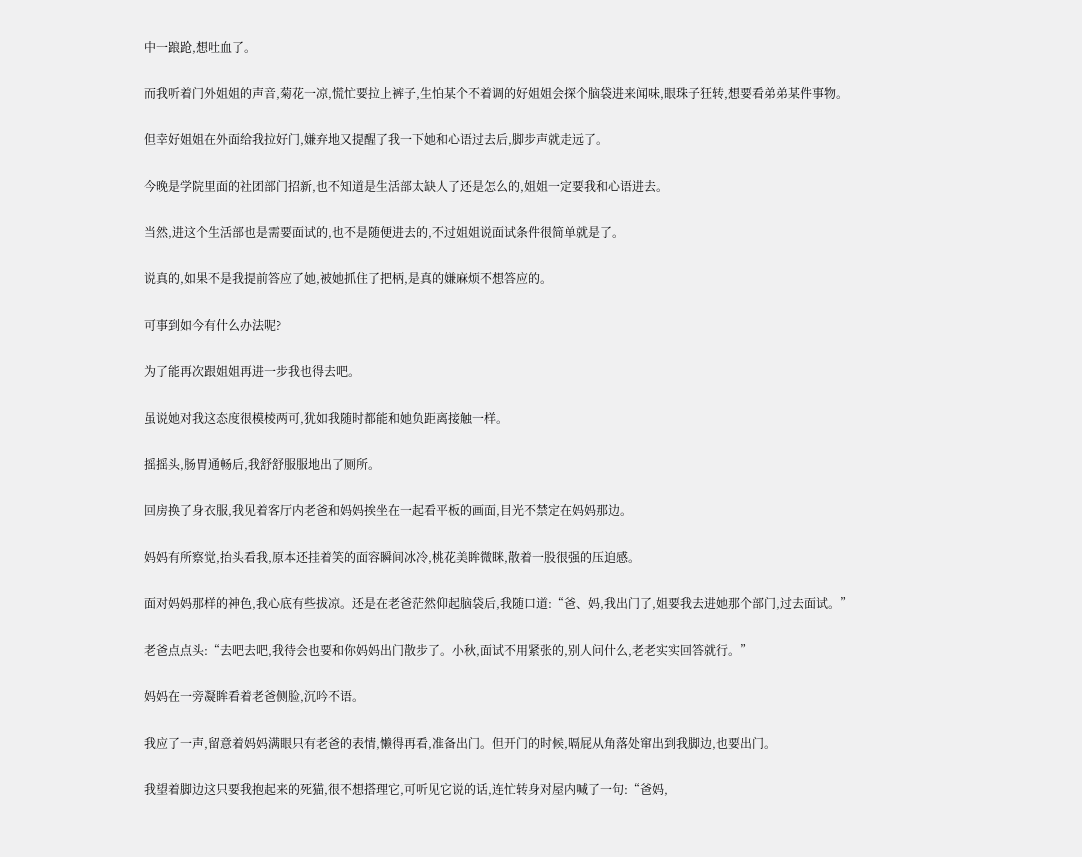中一踉跄,想吐血了。

而我听着门外姐姐的声音,菊花一凉,慌忙要拉上裤子,生怕某个不着调的好姐姐会探个脑袋进来闻味,眼珠子狂转,想要看弟弟某件事物。

但幸好姐姐在外面给我拉好门,嫌弃地又提醒了我一下她和心语过去后,脚步声就走远了。

今晚是学院里面的社团部门招新,也不知道是生活部太缺人了还是怎么的,姐姐一定要我和心语进去。

当然,进这个生活部也是需要面试的,也不是随便进去的,不过姐姐说面试条件很简单就是了。

说真的,如果不是我提前答应了她,被她抓住了把柄,是真的嫌麻烦不想答应的。

可事到如今有什么办法呢?

为了能再次跟姐姐再进一步我也得去吧。

虽说她对我这态度很模棱两可,犹如我随时都能和她负距离接触一样。

摇摇头,肠胃通畅后,我舒舒服服地出了厕所。

回房换了身衣服,我见着客厅内老爸和妈妈挨坐在一起看平板的画面,目光不禁定在妈妈那边。

妈妈有所察觉,抬头看我,原本还挂着笑的面容瞬间冰冷,桃花美眸微眯,散着一股很强的压迫感。

面对妈妈那样的神色,我心底有些拔凉。还是在老爸茫然仰起脑袋后,我随口道:“爸、妈,我出门了,姐要我去进她那个部门,过去面试。”

老爸点点头:“去吧去吧,我待会也要和你妈妈出门散步了。小秋,面试不用紧张的,别人问什么,老老实实回答就行。”

妈妈在一旁凝眸看着老爸侧脸,沉吟不语。

我应了一声,留意着妈妈满眼只有老爸的表情,懒得再看,准备出门。但开门的时候,嗝屁从角落处窜出到我脚边,也要出门。

我望着脚边这只要我抱起来的死猫,很不想搭理它,可听见它说的话,连忙转身对屋内喊了一句:“爸妈,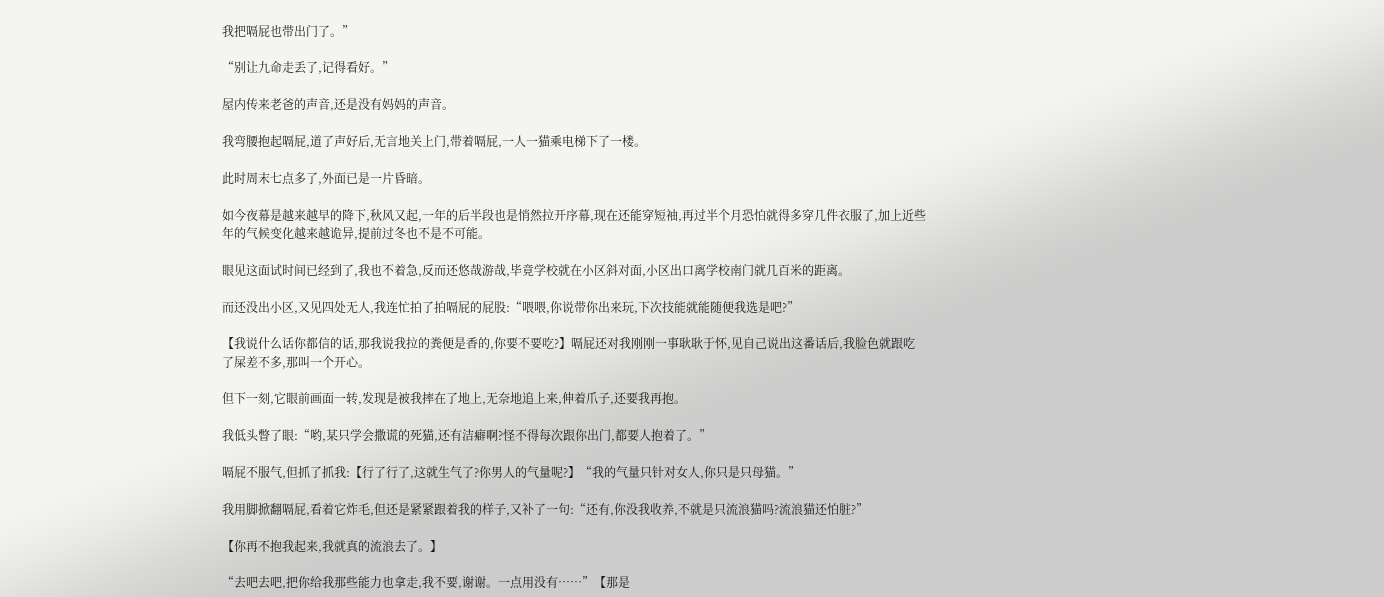我把嗝屁也带出门了。”

“别让九命走丢了,记得看好。”

屋内传来老爸的声音,还是没有妈妈的声音。

我弯腰抱起嗝屁,道了声好后,无言地关上门,带着嗝屁,一人一猫乘电梯下了一楼。

此时周末七点多了,外面已是一片昏暗。

如今夜幕是越来越早的降下,秋风又起,一年的后半段也是悄然拉开序幕,现在还能穿短袖,再过半个月恐怕就得多穿几件衣服了,加上近些年的气候变化越来越诡异,提前过冬也不是不可能。

眼见这面试时间已经到了,我也不着急,反而还悠哉游哉,毕竟学校就在小区斜对面,小区出口离学校南门就几百米的距离。

而还没出小区,又见四处无人,我连忙拍了拍嗝屁的屁股:“喂喂,你说带你出来玩,下次技能就能随便我选是吧?”

【我说什么话你都信的话,那我说我拉的粪便是香的,你要不要吃?】嗝屁还对我刚刚一事耿耿于怀,见自己说出这番话后,我脸色就跟吃了屎差不多,那叫一个开心。

但下一刻,它眼前画面一转,发现是被我摔在了地上,无奈地追上来,伸着爪子,还要我再抱。

我低头瞥了眼:“哟,某只学会撒谎的死猫,还有洁癖啊?怪不得每次跟你出门,都要人抱着了。”

嗝屁不服气,但抓了抓我:【行了行了,这就生气了?你男人的气量呢?】“我的气量只针对女人,你只是只母猫。”

我用脚掀翻嗝屁,看着它炸毛,但还是紧紧跟着我的样子,又补了一句:“还有,你没我收养,不就是只流浪猫吗?流浪猫还怕脏?”

【你再不抱我起来,我就真的流浪去了。】

“去吧去吧,把你给我那些能力也拿走,我不要,谢谢。一点用没有……”【那是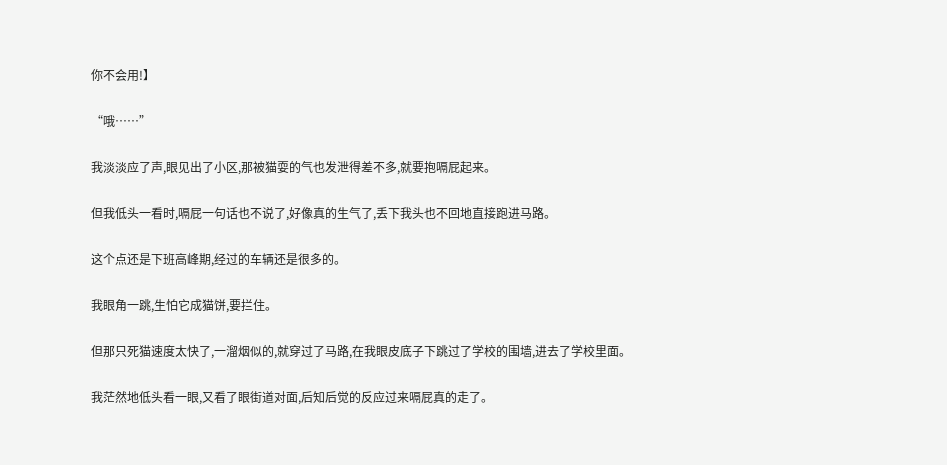你不会用!】

“哦……”

我淡淡应了声,眼见出了小区,那被猫耍的气也发泄得差不多,就要抱嗝屁起来。

但我低头一看时,嗝屁一句话也不说了,好像真的生气了,丢下我头也不回地直接跑进马路。

这个点还是下班高峰期,经过的车辆还是很多的。

我眼角一跳,生怕它成猫饼,要拦住。

但那只死猫速度太快了,一溜烟似的,就穿过了马路,在我眼皮底子下跳过了学校的围墙,进去了学校里面。

我茫然地低头看一眼,又看了眼街道对面,后知后觉的反应过来嗝屁真的走了。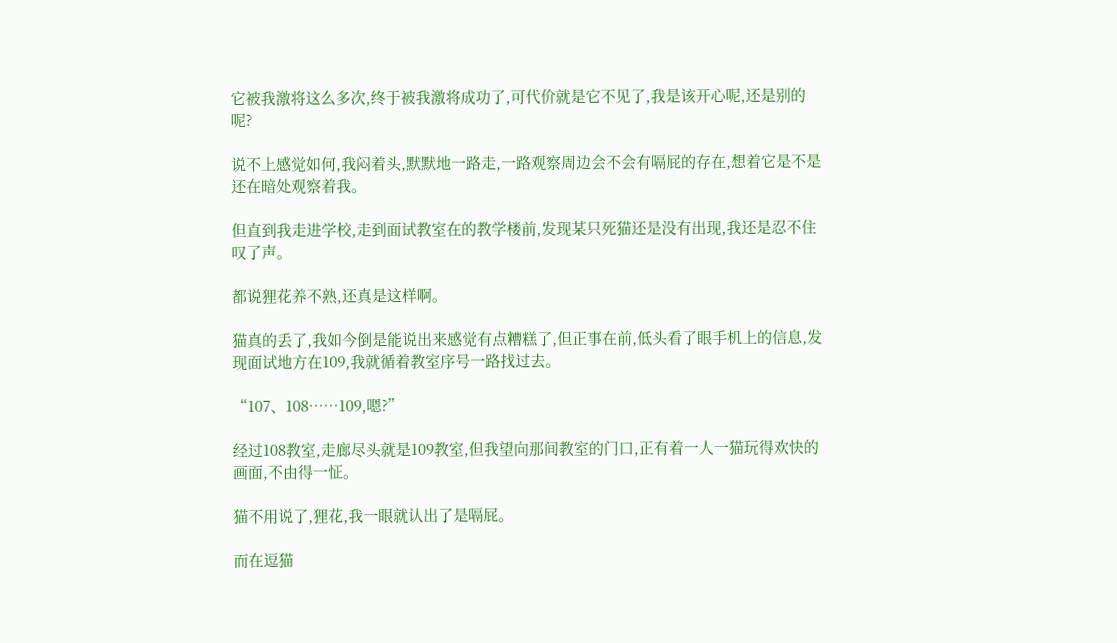它被我激将这么多次,终于被我激将成功了,可代价就是它不见了,我是该开心呢,还是别的呢?

说不上感觉如何,我闷着头,默默地一路走,一路观察周边会不会有嗝屁的存在,想着它是不是还在暗处观察着我。

但直到我走进学校,走到面试教室在的教学楼前,发现某只死猫还是没有出现,我还是忍不住叹了声。

都说狸花养不熟,还真是这样啊。

猫真的丢了,我如今倒是能说出来感觉有点糟糕了,但正事在前,低头看了眼手机上的信息,发现面试地方在109,我就循着教室序号一路找过去。

“107、108……109,嗯?”

经过108教室,走廊尽头就是109教室,但我望向那间教室的门口,正有着一人一猫玩得欢快的画面,不由得一怔。

猫不用说了,狸花,我一眼就认出了是嗝屁。

而在逗猫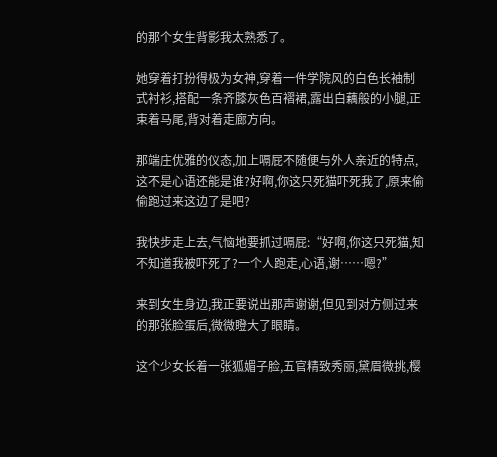的那个女生背影我太熟悉了。

她穿着打扮得极为女神,穿着一件学院风的白色长袖制式衬衫,搭配一条齐膝灰色百褶裙,露出白藕般的小腿,正束着马尾,背对着走廊方向。

那端庄优雅的仪态,加上嗝屁不随便与外人亲近的特点,这不是心语还能是谁?好啊,你这只死猫吓死我了,原来偷偷跑过来这边了是吧?

我快步走上去,气恼地要抓过嗝屁:“好啊,你这只死猫,知不知道我被吓死了?一个人跑走,心语,谢……嗯?”

来到女生身边,我正要说出那声谢谢,但见到对方侧过来的那张脸蛋后,微微瞪大了眼睛。

这个少女长着一张狐媚子脸,五官精致秀丽,黛眉微挑,樱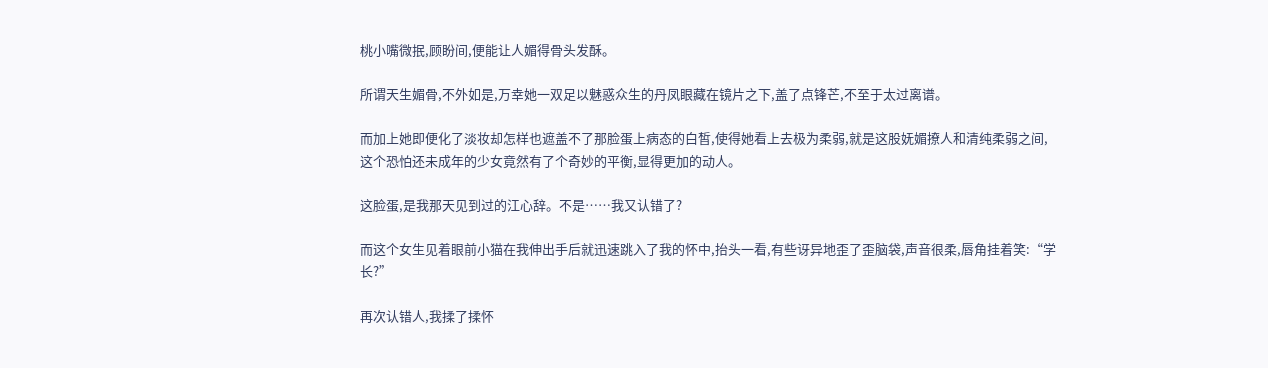桃小嘴微抿,顾盼间,便能让人媚得骨头发酥。

所谓天生媚骨,不外如是,万幸她一双足以魅惑众生的丹凤眼藏在镜片之下,盖了点锋芒,不至于太过离谱。

而加上她即便化了淡妆却怎样也遮盖不了那脸蛋上病态的白皙,使得她看上去极为柔弱,就是这股妩媚撩人和清纯柔弱之间,这个恐怕还未成年的少女竟然有了个奇妙的平衡,显得更加的动人。

这脸蛋,是我那天见到过的江心辞。不是……我又认错了?

而这个女生见着眼前小猫在我伸出手后就迅速跳入了我的怀中,抬头一看,有些讶异地歪了歪脑袋,声音很柔,唇角挂着笑:“学长?”

再次认错人,我揉了揉怀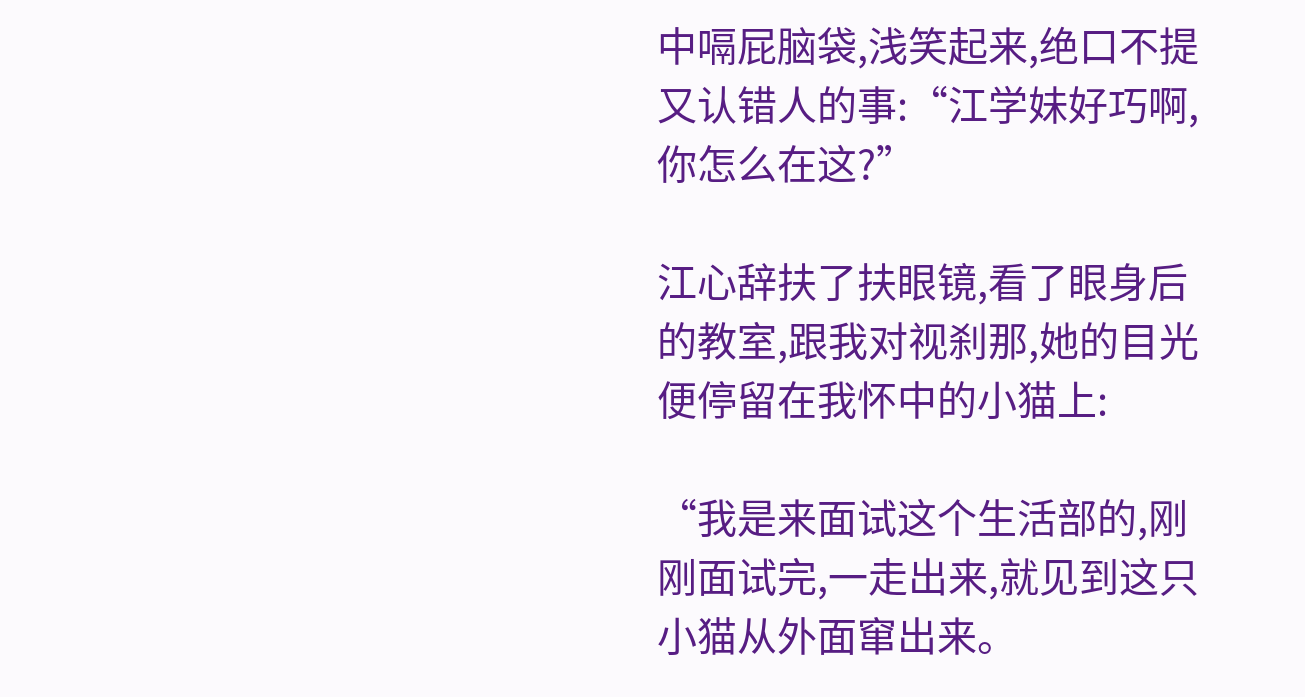中嗝屁脑袋,浅笑起来,绝口不提又认错人的事:“江学妹好巧啊,你怎么在这?”

江心辞扶了扶眼镜,看了眼身后的教室,跟我对视刹那,她的目光便停留在我怀中的小猫上:

“我是来面试这个生活部的,刚刚面试完,一走出来,就见到这只小猫从外面窜出来。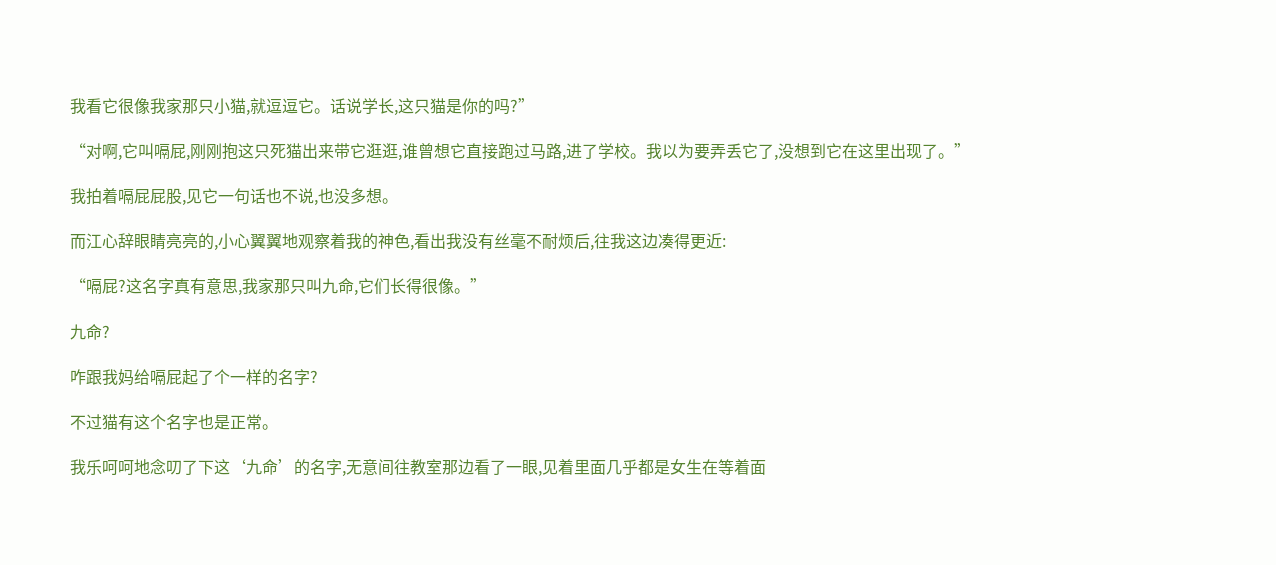我看它很像我家那只小猫,就逗逗它。话说学长,这只猫是你的吗?”

“对啊,它叫嗝屁,刚刚抱这只死猫出来带它逛逛,谁曾想它直接跑过马路,进了学校。我以为要弄丢它了,没想到它在这里出现了。”

我拍着嗝屁屁股,见它一句话也不说,也没多想。

而江心辞眼睛亮亮的,小心翼翼地观察着我的神色,看出我没有丝毫不耐烦后,往我这边凑得更近:

“嗝屁?这名字真有意思,我家那只叫九命,它们长得很像。”

九命?

咋跟我妈给嗝屁起了个一样的名字?

不过猫有这个名字也是正常。

我乐呵呵地念叨了下这‘九命’的名字,无意间往教室那边看了一眼,见着里面几乎都是女生在等着面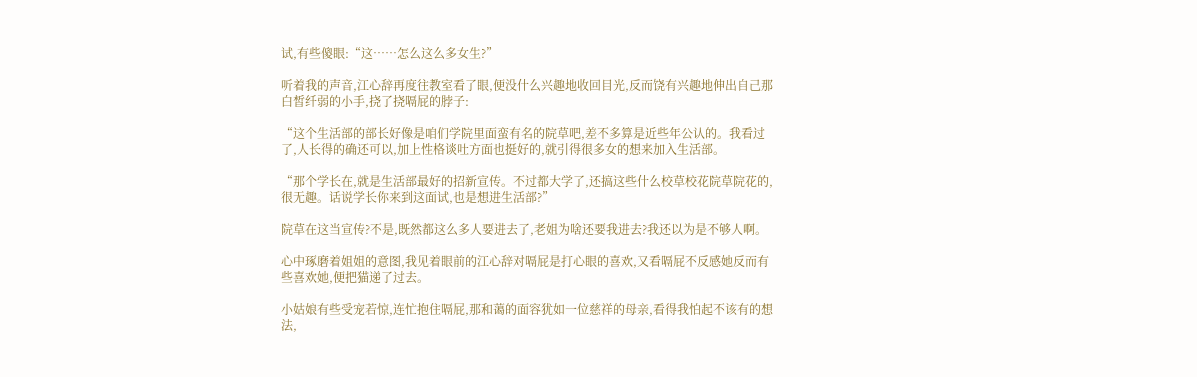试,有些傻眼:“这……怎么这么多女生?”

听着我的声音,江心辞再度往教室看了眼,便没什么兴趣地收回目光,反而饶有兴趣地伸出自己那白皙纤弱的小手,挠了挠嗝屁的脖子:

“这个生活部的部长好像是咱们学院里面蛮有名的院草吧,差不多算是近些年公认的。我看过了,人长得的确还可以,加上性格谈吐方面也挺好的,就引得很多女的想来加入生活部。

“那个学长在,就是生活部最好的招新宣传。不过都大学了,还搞这些什么校草校花院草院花的,很无趣。话说学长你来到这面试,也是想进生活部?”

院草在这当宣传?不是,既然都这么多人要进去了,老姐为啥还要我进去?我还以为是不够人啊。

心中琢磨着姐姐的意图,我见着眼前的江心辞对嗝屁是打心眼的喜欢,又看嗝屁不反感她反而有些喜欢她,便把猫递了过去。

小姑娘有些受宠若惊,连忙抱住嗝屁,那和蔼的面容犹如一位慈祥的母亲,看得我怕起不该有的想法,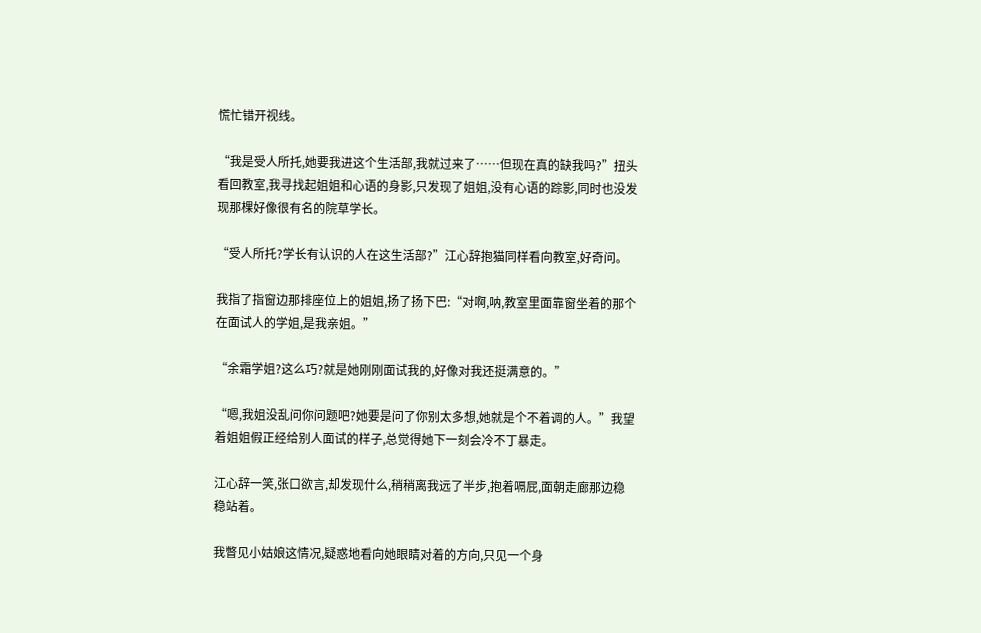慌忙错开视线。

“我是受人所托,她要我进这个生活部,我就过来了……但现在真的缺我吗?”扭头看回教室,我寻找起姐姐和心语的身影,只发现了姐姐,没有心语的踪影,同时也没发现那棵好像很有名的院草学长。

“受人所托?学长有认识的人在这生活部?”江心辞抱猫同样看向教室,好奇问。

我指了指窗边那排座位上的姐姐,扬了扬下巴:“对啊,呐,教室里面靠窗坐着的那个在面试人的学姐,是我亲姐。”

“余霜学姐?这么巧?就是她刚刚面试我的,好像对我还挺满意的。”

“嗯,我姐没乱问你问题吧?她要是问了你别太多想,她就是个不着调的人。”我望着姐姐假正经给别人面试的样子,总觉得她下一刻会冷不丁暴走。

江心辞一笑,张口欲言,却发现什么,稍稍离我远了半步,抱着嗝屁,面朝走廊那边稳稳站着。

我瞥见小姑娘这情况,疑惑地看向她眼睛对着的方向,只见一个身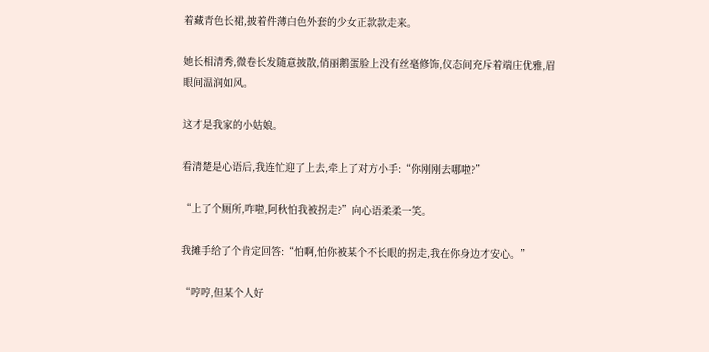着藏青色长裙,披着件薄白色外套的少女正款款走来。

她长相清秀,微卷长发随意披散,俏丽鹅蛋脸上没有丝毫修饰,仪态间充斥着端庄优雅,眉眼间温润如风。

这才是我家的小姑娘。

看清楚是心语后,我连忙迎了上去,牵上了对方小手:“你刚刚去哪啦?”

“上了个厕所,咋啦,阿秋怕我被拐走?”向心语柔柔一笑。

我摊手给了个肯定回答:“怕啊,怕你被某个不长眼的拐走,我在你身边才安心。”

“哼哼,但某个人好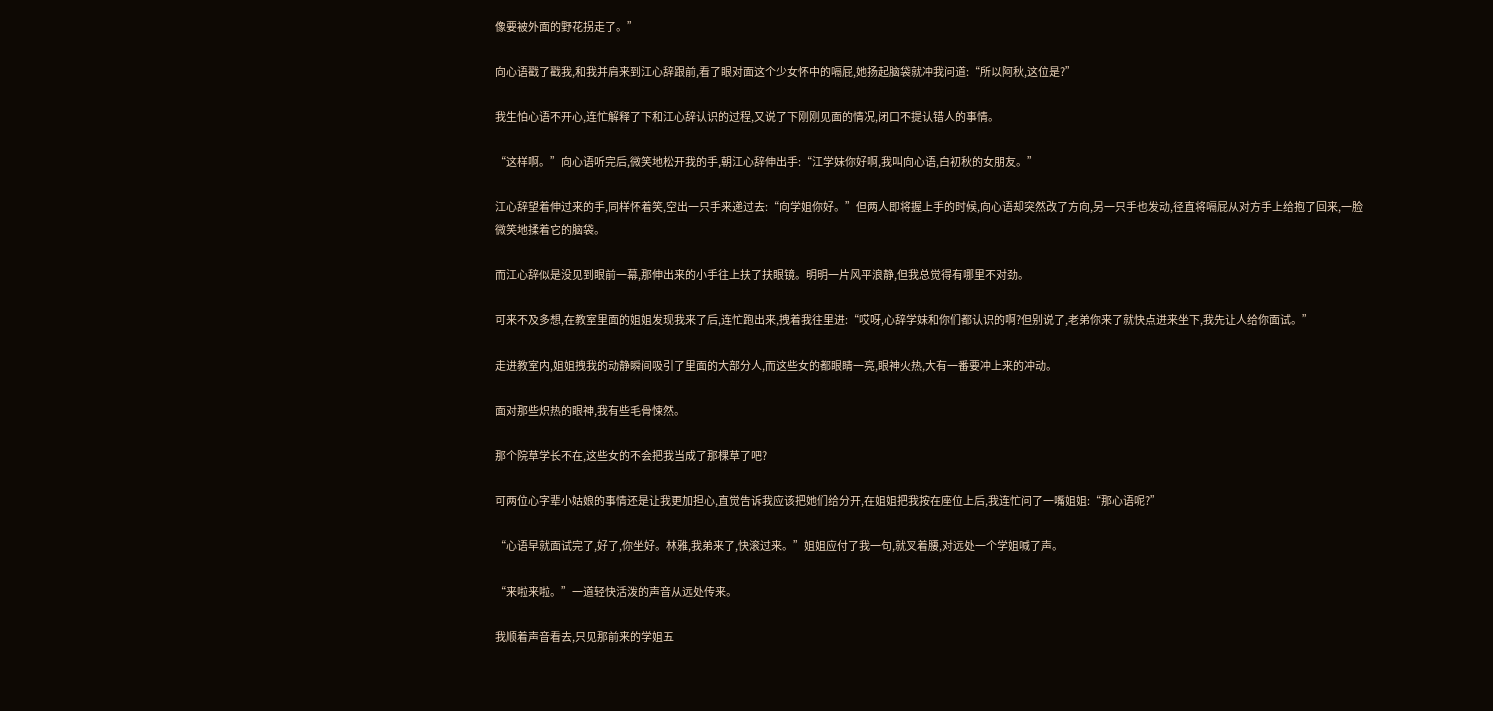像要被外面的野花拐走了。”

向心语戳了戳我,和我并肩来到江心辞跟前,看了眼对面这个少女怀中的嗝屁,她扬起脑袋就冲我问道:“所以阿秋,这位是?”

我生怕心语不开心,连忙解释了下和江心辞认识的过程,又说了下刚刚见面的情况,闭口不提认错人的事情。

“这样啊。”向心语听完后,微笑地松开我的手,朝江心辞伸出手:“江学妹你好啊,我叫向心语,白初秋的女朋友。”

江心辞望着伸过来的手,同样怀着笑,空出一只手来递过去:“向学姐你好。”但两人即将握上手的时候,向心语却突然改了方向,另一只手也发动,径直将嗝屁从对方手上给抱了回来,一脸微笑地揉着它的脑袋。

而江心辞似是没见到眼前一幕,那伸出来的小手往上扶了扶眼镜。明明一片风平浪静,但我总觉得有哪里不对劲。

可来不及多想,在教室里面的姐姐发现我来了后,连忙跑出来,拽着我往里进:“哎呀,心辞学妹和你们都认识的啊?但别说了,老弟你来了就快点进来坐下,我先让人给你面试。”

走进教室内,姐姐拽我的动静瞬间吸引了里面的大部分人,而这些女的都眼睛一亮,眼神火热,大有一番要冲上来的冲动。

面对那些炽热的眼神,我有些毛骨悚然。

那个院草学长不在,这些女的不会把我当成了那棵草了吧?

可两位心字辈小姑娘的事情还是让我更加担心,直觉告诉我应该把她们给分开,在姐姐把我按在座位上后,我连忙问了一嘴姐姐:“那心语呢?”

“心语早就面试完了,好了,你坐好。林雅,我弟来了,快滚过来。”姐姐应付了我一句,就叉着腰,对远处一个学姐喊了声。

“来啦来啦。”一道轻快活泼的声音从远处传来。

我顺着声音看去,只见那前来的学姐五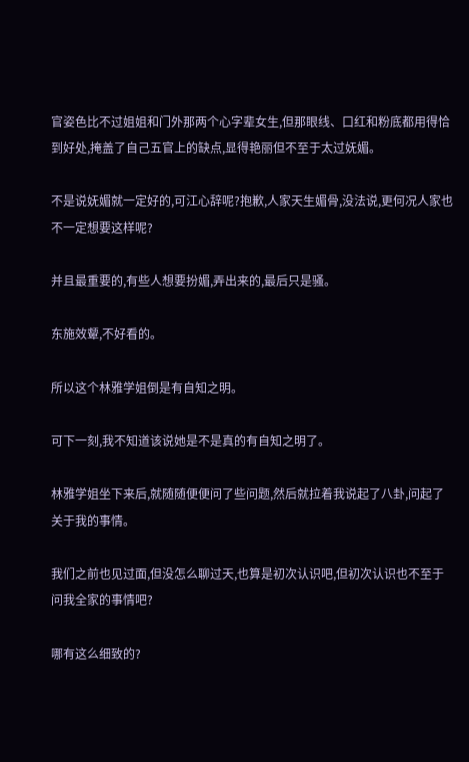官姿色比不过姐姐和门外那两个心字辈女生,但那眼线、口红和粉底都用得恰到好处,掩盖了自己五官上的缺点,显得艳丽但不至于太过妩媚。

不是说妩媚就一定好的,可江心辞呢?抱歉,人家天生媚骨,没法说,更何况人家也不一定想要这样呢?

并且最重要的,有些人想要扮媚,弄出来的,最后只是骚。

东施效颦,不好看的。

所以这个林雅学姐倒是有自知之明。

可下一刻,我不知道该说她是不是真的有自知之明了。

林雅学姐坐下来后,就随随便便问了些问题,然后就拉着我说起了八卦,问起了关于我的事情。

我们之前也见过面,但没怎么聊过天,也算是初次认识吧,但初次认识也不至于问我全家的事情吧?

哪有这么细致的?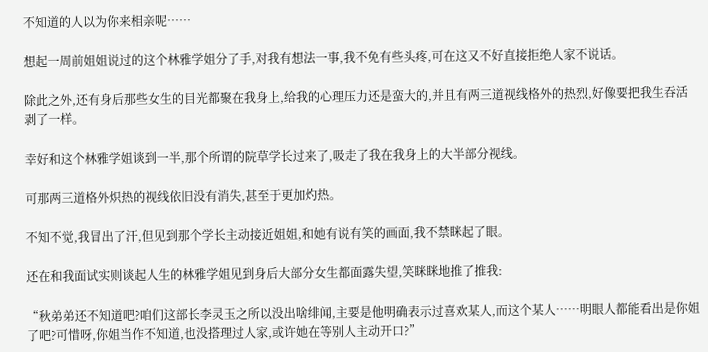不知道的人以为你来相亲呢……

想起一周前姐姐说过的这个林雅学姐分了手,对我有想法一事,我不免有些头疼,可在这又不好直接拒绝人家不说话。

除此之外,还有身后那些女生的目光都聚在我身上,给我的心理压力还是蛮大的,并且有两三道视线格外的热烈,好像要把我生吞活剥了一样。

幸好和这个林雅学姐谈到一半,那个所谓的院草学长过来了,吸走了我在我身上的大半部分视线。

可那两三道格外炽热的视线依旧没有消失,甚至于更加灼热。

不知不觉,我冒出了汗,但见到那个学长主动接近姐姐,和她有说有笑的画面,我不禁眯起了眼。

还在和我面试实则谈起人生的林雅学姐见到身后大部分女生都面露失望,笑眯眯地推了推我:

“秋弟弟还不知道吧?咱们这部长李灵玉之所以没出啥绯闻,主要是他明确表示过喜欢某人,而这个某人……明眼人都能看出是你姐了吧?可惜呀,你姐当作不知道,也没搭理过人家,或许她在等别人主动开口?”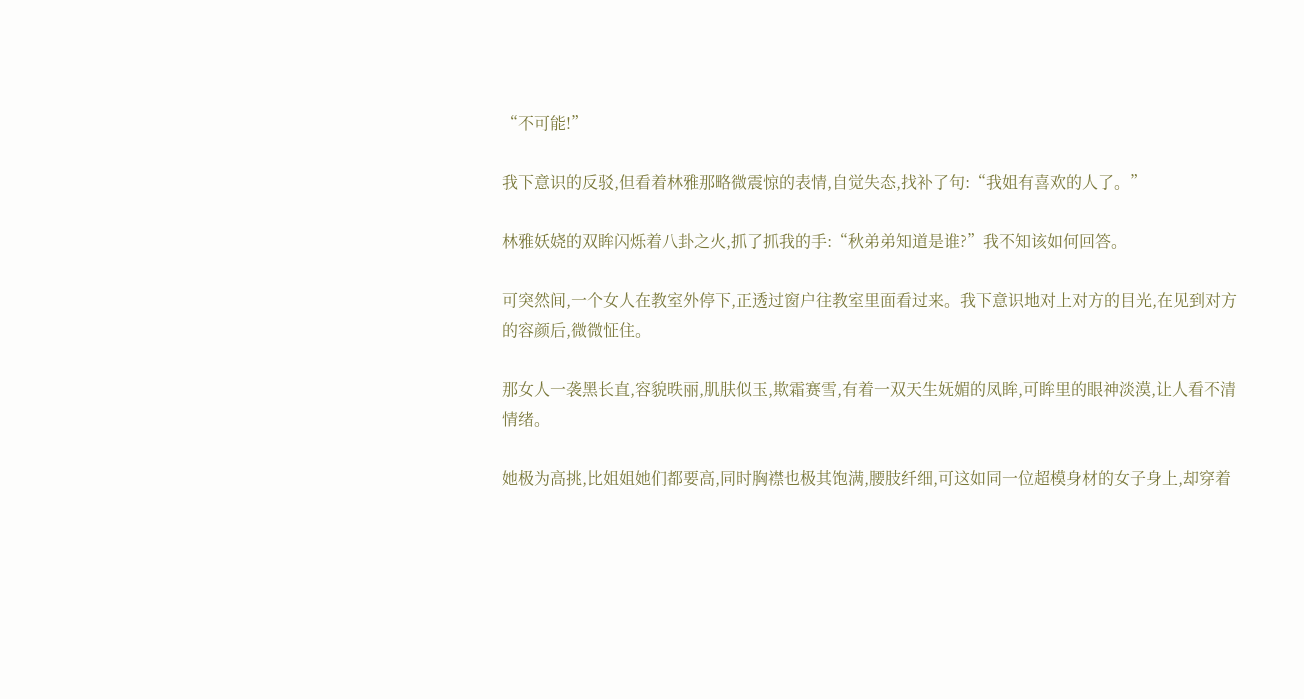“不可能!”

我下意识的反驳,但看着林雅那略微震惊的表情,自觉失态,找补了句:“我姐有喜欢的人了。”

林雅妖娆的双眸闪烁着八卦之火,抓了抓我的手:“秋弟弟知道是谁?”我不知该如何回答。

可突然间,一个女人在教室外停下,正透过窗户往教室里面看过来。我下意识地对上对方的目光,在见到对方的容颜后,微微怔住。

那女人一袭黑长直,容貌昳丽,肌肤似玉,欺霜赛雪,有着一双天生妩媚的凤眸,可眸里的眼神淡漠,让人看不清情绪。

她极为高挑,比姐姐她们都要高,同时胸襟也极其饱满,腰肢纤细,可这如同一位超模身材的女子身上,却穿着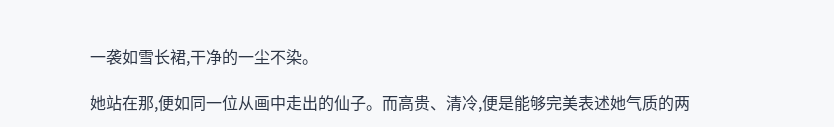一袭如雪长裙,干净的一尘不染。

她站在那,便如同一位从画中走出的仙子。而高贵、清冷,便是能够完美表述她气质的两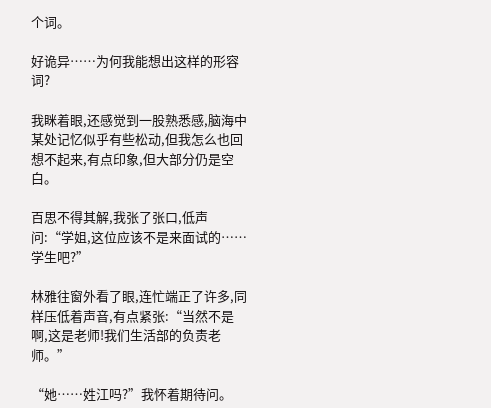个词。

好诡异……为何我能想出这样的形容词?

我眯着眼,还感觉到一股熟悉感,脑海中某处记忆似乎有些松动,但我怎么也回想不起来,有点印象,但大部分仍是空白。

百思不得其解,我张了张口,低声问:“学姐,这位应该不是来面试的……学生吧?”

林雅往窗外看了眼,连忙端正了许多,同样压低着声音,有点紧张:“当然不是啊,这是老师!我们生活部的负责老师。”

“她……姓江吗?”我怀着期待问。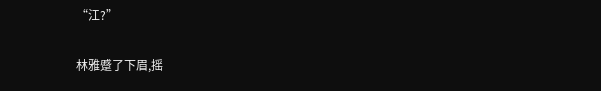“江?”

林雅蹙了下眉,摇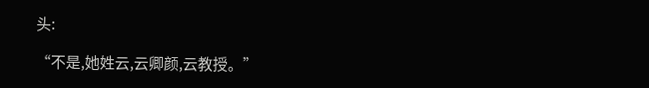头:

“不是,她姓云,云卿颜,云教授。”